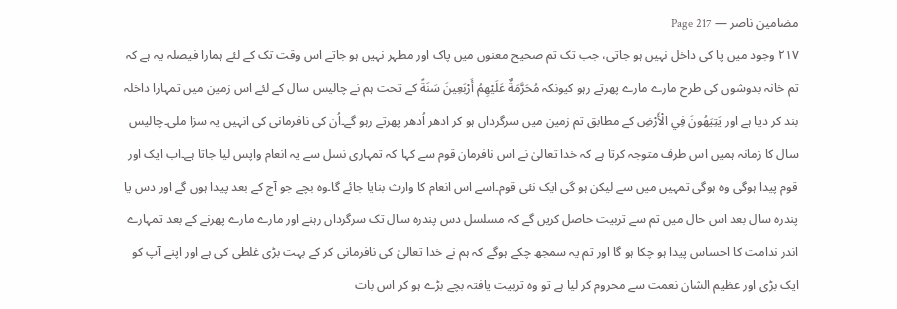مضامین ناصر — Page 217
۲۱۷ وجود میں پا کی داخل نہیں ہو جاتی، جب تک تم صحیح معنوں میں پاک اور مطہر نہیں ہو جاتے اس وقت تک کے لئے ہمارا فیصلہ یہ ہے کہ تم خانہ بدوشوں کی طرح مارے مارے پھرتے رہو کیونکہ مُحَرَّمَةٌ عَلَيْهِمُ أَرْبَعِينَ سَنَةً کے تحت ہم نے چالیس سال کے لئے اس زمین میں تمہارا داخلہ بند کر دیا ہے اور يَتِيَهُونَ فِي الْأَرْضِ کے مطابق تم زمین میں سرگرداں ہو کر ادھر اُدھر پھرتے رہو گے۔اُن کی نافرمانی کی انہیں یہ سزا ملی۔چالیس سال کا زمانہ ہمیں اس طرف متوجہ کرتا ہے کہ خدا تعالیٰ نے اس نافرمان قوم سے کہا کہ تمہاری نسل سے یہ انعام واپس لیا جاتا ہے۔اب ایک اور قوم پیدا ہوگی وہ ہوگی تمہیں میں سے لیکن ہو گی ایک نئی قوم۔اسے اس انعام کا وارث بنایا جائے گا۔وہ بچے جو آج کے بعد پیدا ہوں گے اور دس یا پندرہ سال بعد اس حال میں تم سے تربیت حاصل کریں گے کہ مسلسل دس پندرہ سال تک سرگرداں رہنے اور مارے مارے پھرنے کے بعد تمہارے اندر ندامت کا احساس پیدا ہو چکا ہو گا اور تم یہ سمجھ چکے ہوگے کہ ہم نے خدا تعالیٰ کی نافرمانی کر کے بہت بڑی غلطی کی ہے اور اپنے آپ کو ایک بڑی اور عظیم الشان نعمت سے محروم کر لیا ہے تو وہ تربیت یافتہ بچے بڑے ہو کر اس بات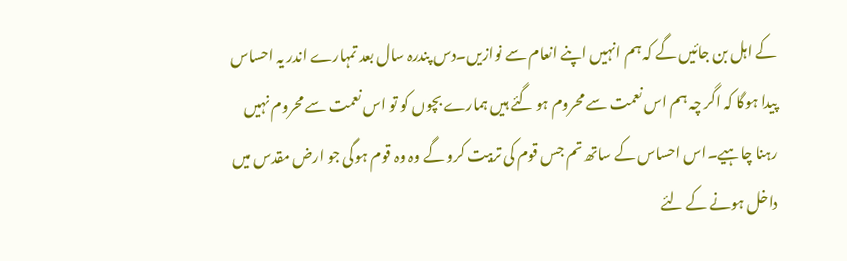کے اہل بن جائیں گے کہ ہم انہیں اپنے انعام سے نوازیں۔دس پندرہ سال بعد تمہارے اندر یہ احساس پیدا ہوگا کہ اگر چہ ہم اس نعمت سے محروم ہو گئے ہیں ہمارے بچوں کو تو اس نعمت سے محروم نہیں رہنا چاہیے۔اس احساس کے ساتھ تم جس قوم کی تربیت کرو گے وہ وہ قوم ہوگی جو ارض مقدس میں داخل ہونے کے لئے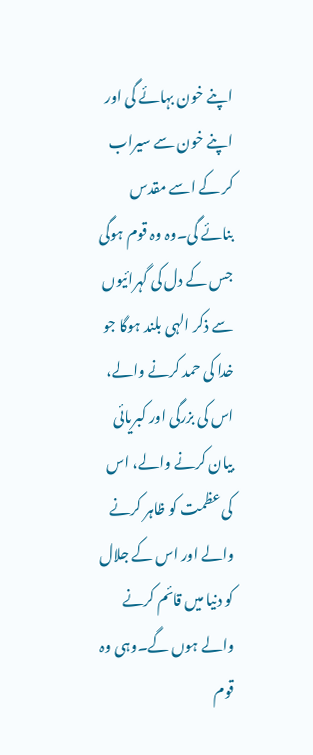اپنے خون بہائے گی اور اپنے خون سے سیراب کر کے اسے مقدس بنائے گی۔وہ وہ قوم ہوگی جس کے دل کی گہرائیوں سے ذکر الہی بلند ہوگا جو خدا کی حمد کرنے والے، اس کی بزرگی اور کبریائی بیان کرنے والے، اس کی عظمت کو ظاہر کرنے والے اور اس کے جلال کو دنیا میں قائم کرنے والے ہوں گے۔وہی وہ قوم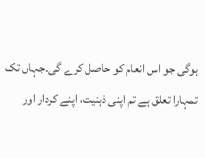ہوگی جو اس انعام کو حاصل کرے گی۔جہاں تک تمہارا تعلق ہے تم اپنی ذہنیت، اپنے کردار اور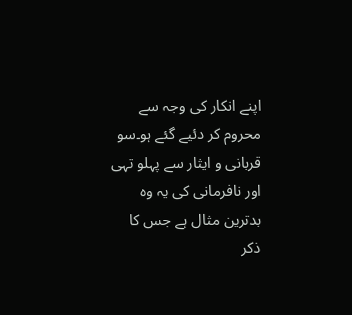اپنے انکار کی وجہ سے محروم کر دئیے گئے ہو۔سو قربانی و ایثار سے پہلو تہی اور نافرمانی کی یہ وہ بدترین مثال ہے جس کا ذکر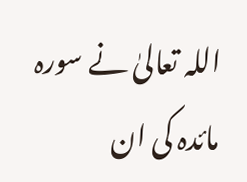اللہ تعالیٰ نے سورہ مائدہ کی ان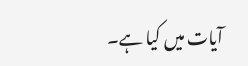آیات میں کیا ہے۔